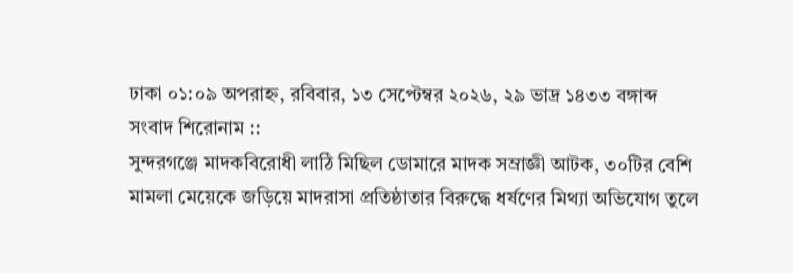ঢাকা ০১:০৯ অপরাহ্ন, রবিবার, ১৩ সেপ্টেম্বর ২০২৬, ২৯ ভাদ্র ১৪৩৩ বঙ্গাব্দ
সংবাদ শিরোনাম ::
সুন্দরগঞ্জে মাদকবিরোধী লাঠি মিছিল ডোমারে মাদক সম্রাজ্ঞী আটক, ৩০টির বেশি মামলা মেয়েকে জড়িয়ে মাদরাসা প্রতিষ্ঠাতার বিরুদ্ধে ধর্ষণের মিথ্যা অভিযোগ তুলে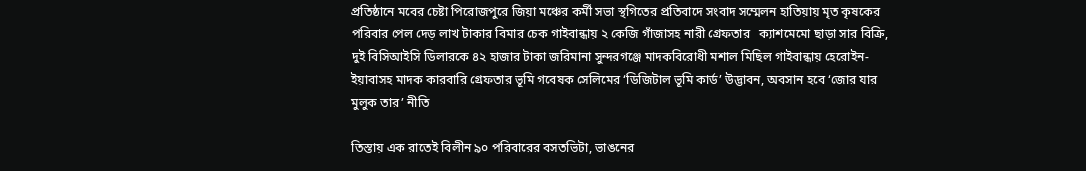প্রতিষ্ঠানে মবের চেষ্টা পিরোজপুরে জিয়া মঞ্চের কর্মী সভা স্থগিতের প্রতিবাদে সংবাদ সম্মেলন হাতিয়ায় মৃত কৃষকের পরিবার পেল দেড় লাখ টাকার বিমার চেক গাইবান্ধায় ২ কেজি গাঁজাসহ নারী গ্রেফতার   ক্যাশমেমো ছাড়া সার বিক্রি, দুই বিসিআইসি ডিলারকে ৪২ হাজার টাকা জরিমানা সুন্দরগঞ্জে মাদকবিরোধী মশাল মিছিল গাইবান্ধায় হেরোইন-ইয়াবাসহ মাদক কারবারি গ্রেফতার ভূমি গবেষক সেলিমের ‘ডিজিটাল ভূমি কার্ড’ উদ্ভাবন, অবসান হবে ‘জোর যার মুলুক তার’ নীতি

তিস্তায় এক রাতেই বিলীন ৯০ পরিবারের বসতভিটা, ভাঙনের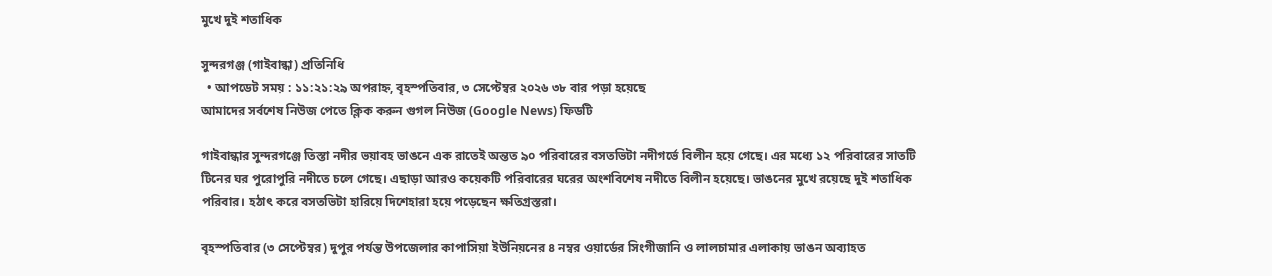মুখে দুই শতাধিক

সুন্দরগঞ্জ (গাইবান্ধা) প্রতিনিধি
  • আপডেট সময় : ১১:২১:২৯ অপরাহ্ন, বৃহস্পতিবার, ৩ সেপ্টেম্বর ২০২৬ ৩৮ বার পড়া হয়েছে
আমাদের সর্বশেষ নিউজ পেতে ক্লিক করুন গুগল নিউজ (Google News) ফিডটি

গাইবান্ধার সুন্দরগঞ্জে তিস্তা নদীর ভয়াবহ ভাঙনে এক রাতেই অন্তত ৯০ পরিবারের বসতভিটা নদীগর্ভে বিলীন হয়ে গেছে। এর মধ্যে ১২ পরিবারের সাতটি টিনের ঘর পুরোপুরি নদীতে চলে গেছে। এছাড়া আরও কয়েকটি পরিবারের ঘরের অংশবিশেষ নদীতে বিলীন হয়েছে। ভাঙনের মুখে রয়েছে দুই শতাধিক পরিবার। হঠাৎ করে বসতভিটা হারিয়ে দিশেহারা হয়ে পড়েছেন ক্ষতিগ্রস্তরা।

বৃহস্পতিবার (৩ সেপ্টেম্বর) দুপুর পর্যন্ত উপজেলার কাপাসিয়া ইউনিয়নের ৪ নম্বর ওয়ার্ডের সিংগীজানি ও লালচামার এলাকায় ভাঙন অব্যাহত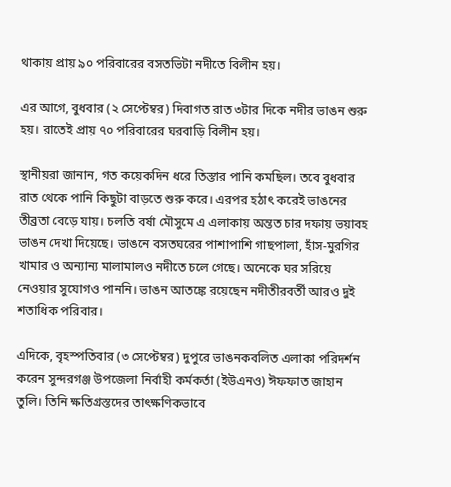থাকায় প্রায় ৯০ পরিবারের বসতভিটা নদীতে বিলীন হয়।

এর আগে, বুধবার (২ সেপ্টেম্বর) দিবাগত রাত ৩টার দিকে নদীর ভাঙন শুরু হয়। রাতেই প্রায় ৭০ পরিবারের ঘরবাড়ি বিলীন হয়।

স্থানীয়রা জানান, গত কয়েকদিন ধরে তিস্তার পানি কমছিল। তবে বুধবার রাত থেকে পানি কিছুটা বাড়তে শুরু করে। এরপর হঠাৎ করেই ভাঙনের তীব্রতা বেড়ে যায়। চলতি বর্ষা মৌসুমে এ এলাকায় অন্তত চার দফায় ভয়াবহ ভাঙন দেখা দিয়েছে। ভাঙনে বসতঘরের পাশাপাশি গাছপালা, হাঁস-মুরগির খামার ও অন্যান্য মালামালও নদীতে চলে গেছে। অনেকে ঘর সরিয়ে নেওয়ার সুযোগও পাননি। ভাঙন আতঙ্কে রয়েছেন নদীতীরবর্তী আরও দুই শতাধিক পরিবার।

এদিকে, বৃহস্পতিবার (৩ সেপ্টেম্বর) দুপুরে ভাঙনকবলিত এলাকা পরিদর্শন করেন সুন্দরগঞ্জ উপজেলা নির্বাহী কর্মকর্তা (ইউএনও) ঈফফাত জাহান তুলি। তিনি ক্ষতিগ্রস্তদের তাৎক্ষণিকভাবে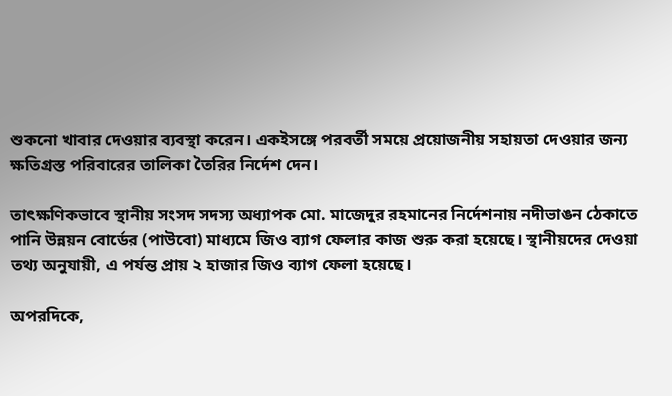শুকনো খাবার দেওয়ার ব্যবস্থা করেন। একইসঙ্গে পরবর্তী সময়ে প্রয়োজনীয় সহায়তা দেওয়ার জন্য ক্ষতিগ্রস্ত পরিবারের তালিকা তৈরির নির্দেশ দেন।

তাৎক্ষণিকভাবে স্থানীয় সংসদ সদস্য অধ্যাপক মো. মাজেদুর রহমানের নির্দেশনায় নদীভাঙন ঠেকাতে পানি উন্নয়ন বোর্ডের (পাউবো) মাধ্যমে জিও ব্যাগ ফেলার কাজ শুরু করা হয়েছে। স্থানীয়দের দেওয়া তথ্য অনুযায়ী, এ পর্যন্ত প্রায় ২ হাজার জিও ব্যাগ ফেলা হয়েছে।

অপরদিকে,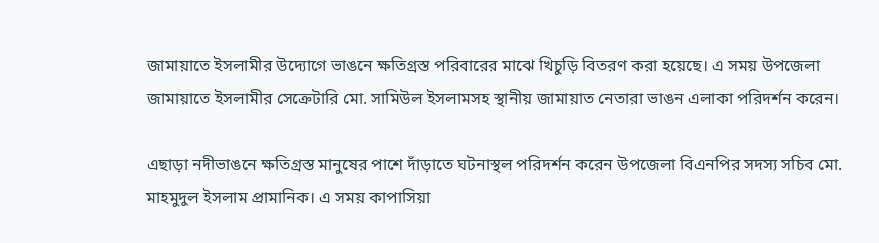জামায়াতে ইসলামীর উদ্যোগে ভাঙনে ক্ষতিগ্রস্ত পরিবারের মাঝে খিচুড়ি বিতরণ করা হয়েছে। এ সময় উপজেলা জামায়াতে ইসলামীর সেক্রেটারি মো. সামিউল ইসলামসহ স্থানীয় জামায়াত নেতারা ভাঙন এলাকা পরিদর্শন করেন।

এছাড়া নদীভাঙনে ক্ষতিগ্রস্ত মানুষের পাশে দাঁড়াতে ঘটনাস্থল পরিদর্শন করেন উপজেলা বিএনপির সদস্য সচিব মো. মাহমুদুল ইসলাম প্রামানিক। এ সময় কাপাসিয়া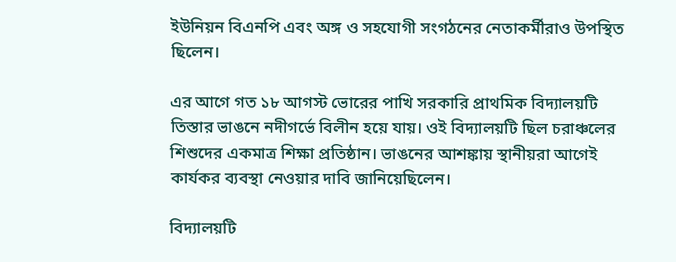ইউনিয়ন বিএনপি এবং অঙ্গ ও সহযোগী সংগঠনের নেতাকর্মীরাও উপস্থিত ছিলেন।

এর আগে গত ১৮ আগস্ট ভোরের পাখি সরকারি প্রাথমিক বিদ্যালয়টি তিস্তার ভাঙনে নদীগর্ভে বিলীন হয়ে যায়। ওই বিদ্যালয়টি ছিল চরাঞ্চলের শিশুদের একমাত্র শিক্ষা প্রতিষ্ঠান। ভাঙনের আশঙ্কায় স্থানীয়রা আগেই কার্যকর ব্যবস্থা নেওয়ার দাবি জানিয়েছিলেন।

বিদ্যালয়টি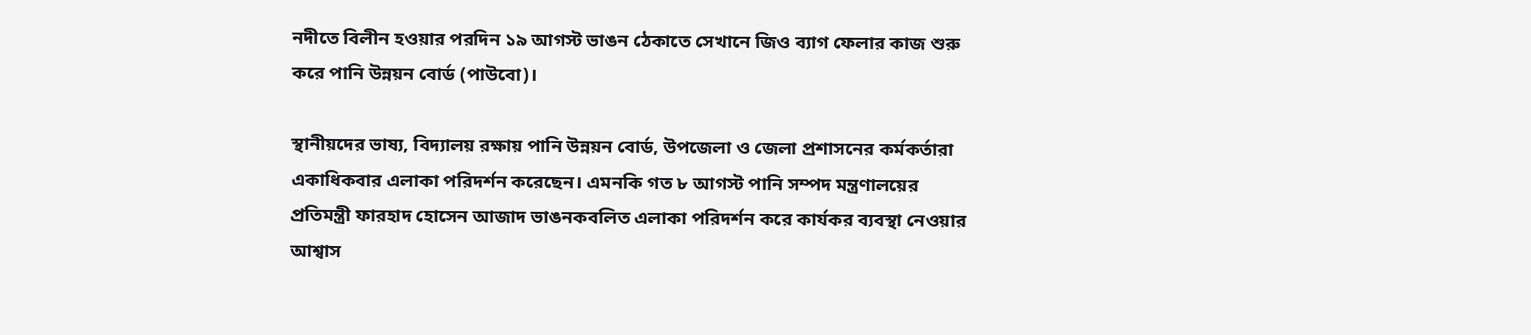নদীতে বিলীন হওয়ার পরদিন ১৯ আগস্ট ভাঙন ঠেকাতে সেখানে জিও ব্যাগ ফেলার কাজ শুরু করে পানি উন্নয়ন বোর্ড (পাউবো)।

স্থানীয়দের ভাষ্য, বিদ্যালয় রক্ষায় পানি উন্নয়ন বোর্ড, উপজেলা ও জেলা প্রশাসনের কর্মকর্তারা একাধিকবার এলাকা পরিদর্শন করেছেন। এমনকি গত ৮ আগস্ট পানি সম্পদ মন্ত্রণালয়ের প্রতিমন্ত্রী ফারহাদ হোসেন আজাদ ভাঙনকবলিত এলাকা পরিদর্শন করে কার্যকর ব্যবস্থা নেওয়ার আশ্বাস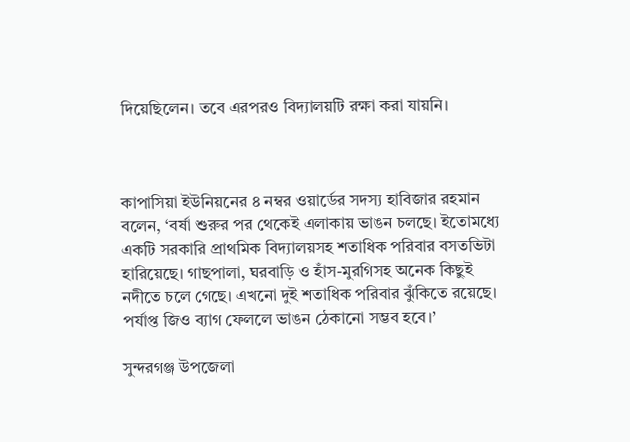দিয়েছিলেন। তবে এরপরও বিদ্যালয়টি রক্ষা করা যায়নি।



কাপাসিয়া ইউনিয়নের ৪ নম্বর ওয়ার্ডের সদস্য হাবিজার রহমান বলেন, ‘বর্ষা শুরুর পর থেকেই এলাকায় ভাঙন চলছে। ইতোমধ্যে একটি সরকারি প্রাথমিক বিদ্যালয়সহ শতাধিক পরিবার বসতভিটা হারিয়েছে। গাছপালা, ঘরবাড়ি ও হাঁস-মুরগিসহ অনেক কিছুই নদীতে চলে গেছে। এখনো দুই শতাধিক পরিবার ঝুঁকিতে রয়েছে। পর্যাপ্ত জিও ব্যাগ ফেললে ভাঙন ঠেকানো সম্ভব হবে।’

সুন্দরগঞ্জ উপজেলা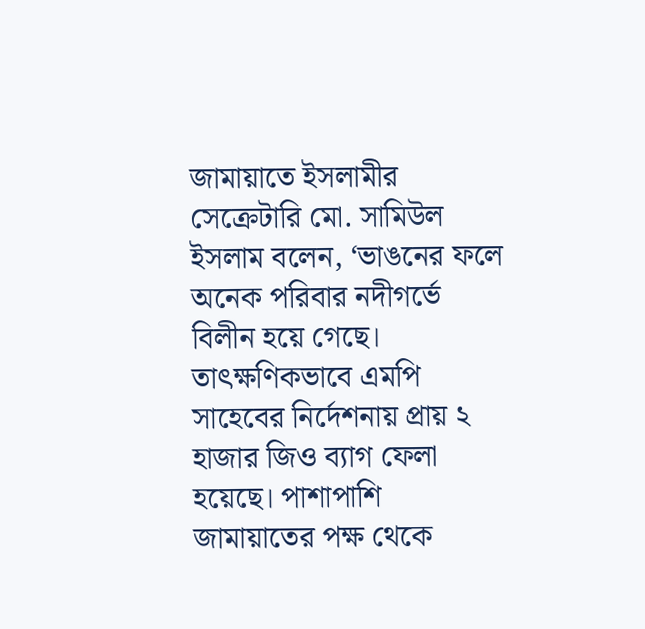জামায়াতে ইসলামীর সেক্রেটারি মো. সামিউল ইসলাম বলেন, ‘ভাঙনের ফলে অনেক পরিবার নদীগর্ভে বিলীন হয়ে গেছে। তাৎক্ষণিকভাবে এমপি সাহেবের নির্দেশনায় প্রায় ২ হাজার জিও ব্যাগ ফেলা হয়েছে। পাশাপাশি জামায়াতের পক্ষ থেকে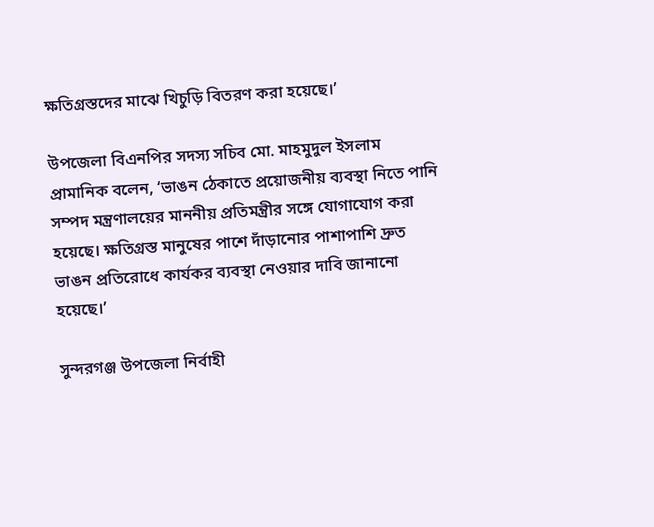ক্ষতিগ্রস্তদের মাঝে খিচুড়ি বিতরণ করা হয়েছে।’

উপজেলা বিএনপির সদস্য সচিব মো. মাহমুদুল ইসলাম প্রামানিক বলেন, ‘ভাঙন ঠেকাতে প্রয়োজনীয় ব্যবস্থা নিতে পানি সম্পদ মন্ত্রণালয়ের মাননীয় প্রতিমন্ত্রীর সঙ্গে যোগাযোগ করা হয়েছে। ক্ষতিগ্রস্ত মানুষের পাশে দাঁড়ানোর পাশাপাশি দ্রুত ভাঙন প্রতিরোধে কার্যকর ব্যবস্থা নেওয়ার দাবি জানানো হয়েছে।’

সুন্দরগঞ্জ উপজেলা নির্বাহী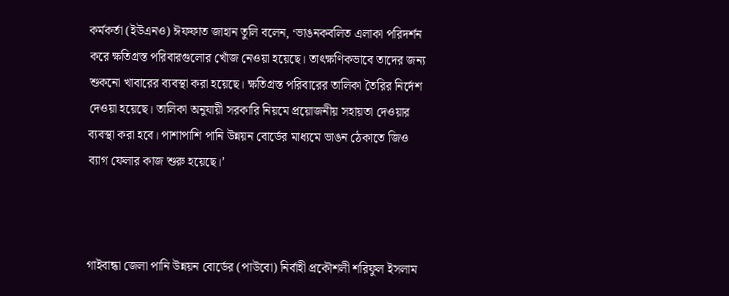কর্মকর্তা (ইউএনও) ঈফফাত জাহান তুলি বলেন, ‘ভাঙনকবলিত এলাকা পরিদর্শন করে ক্ষতিগ্রস্ত পরিবারগুলোর খোঁজ নেওয়া হয়েছে। তাৎক্ষণিকভাবে তাদের জন্য শুকনো খাবারের ব্যবস্থা করা হয়েছে। ক্ষতিগ্রস্ত পরিবারের তালিকা তৈরির নির্দেশ দেওয়া হয়েছে। তালিকা অনুযায়ী সরকারি নিয়মে প্রয়োজনীয় সহায়তা দেওয়ার ব্যবস্থা করা হবে। পাশাপাশি পানি উন্নয়ন বোর্ডের মাধ্যমে ভাঙন ঠেকাতে জিও ব্যাগ ফেলার কাজ শুরু হয়েছে।’



গাইবান্ধা জেলা পানি উন্নয়ন বোর্ডের (পাউবো) নির্বাহী প্রকৌশলী শরিফুল ইসলাম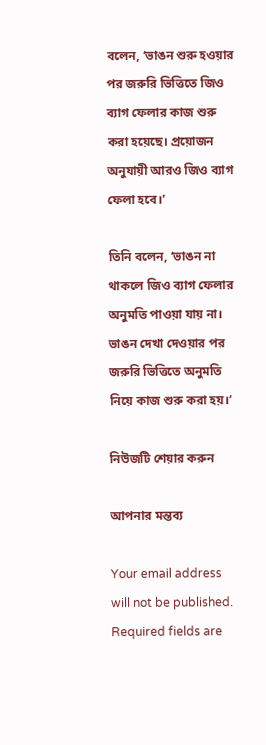বলেন, ‘ভাঙন শুরু হওয়ার পর জরুরি ভিত্তিতে জিও ব্যাগ ফেলার কাজ শুরু করা হয়েছে। প্রয়োজন অনুযায়ী আরও জিও ব্যাগ ফেলা হবে।’

তিনি বলেন, ‘ভাঙন না থাকলে জিও ব্যাগ ফেলার অনুমতি পাওয়া যায় না। ভাঙন দেখা দেওয়ার পর জরুরি ভিত্তিতে অনুমতি নিয়ে কাজ শুরু করা হয়।’

নিউজটি শেয়ার করুন

আপনার মন্তব্য

Your email address will not be published. Required fields are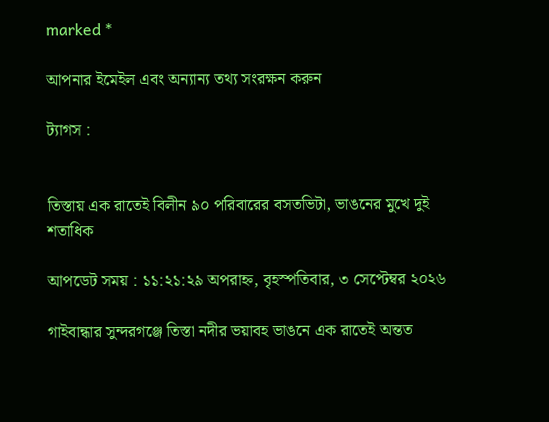marked *

আপনার ইমেইল এবং অন্যান্য তথ্য সংরক্ষন করুন

ট্যাগস :


তিস্তায় এক রাতেই বিলীন ৯০ পরিবারের বসতভিটা, ভাঙনের মুখে দুই শতাধিক

আপডেট সময় : ১১:২১:২৯ অপরাহ্ন, বৃহস্পতিবার, ৩ সেপ্টেম্বর ২০২৬

গাইবান্ধার সুন্দরগঞ্জে তিস্তা নদীর ভয়াবহ ভাঙনে এক রাতেই অন্তত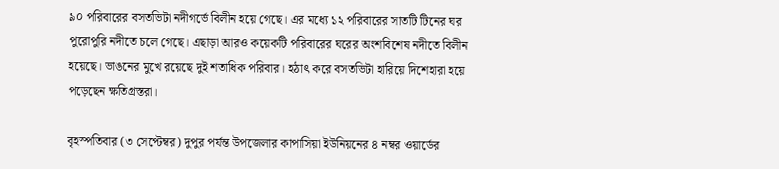৯০ পরিবারের বসতভিটা নদীগর্ভে বিলীন হয়ে গেছে। এর মধ্যে ১২ পরিবারের সাতটি টিনের ঘর পুরোপুরি নদীতে চলে গেছে। এছাড়া আরও কয়েকটি পরিবারের ঘরের অংশবিশেষ নদীতে বিলীন হয়েছে। ভাঙনের মুখে রয়েছে দুই শতাধিক পরিবার। হঠাৎ করে বসতভিটা হারিয়ে দিশেহারা হয়ে পড়েছেন ক্ষতিগ্রস্তরা।

বৃহস্পতিবার (৩ সেপ্টেম্বর) দুপুর পর্যন্ত উপজেলার কাপাসিয়া ইউনিয়নের ৪ নম্বর ওয়ার্ডের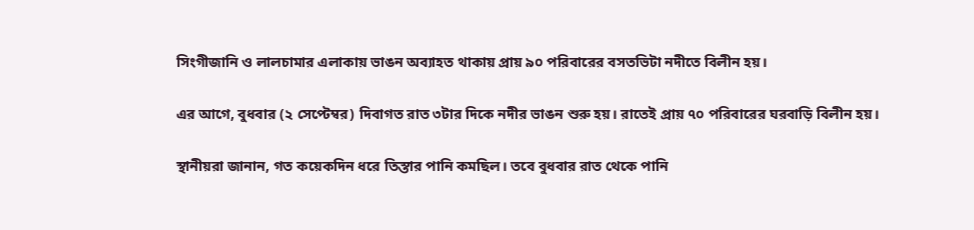সিংগীজানি ও লালচামার এলাকায় ভাঙন অব্যাহত থাকায় প্রায় ৯০ পরিবারের বসতভিটা নদীতে বিলীন হয়।

এর আগে, বুধবার (২ সেপ্টেম্বর) দিবাগত রাত ৩টার দিকে নদীর ভাঙন শুরু হয়। রাতেই প্রায় ৭০ পরিবারের ঘরবাড়ি বিলীন হয়।

স্থানীয়রা জানান, গত কয়েকদিন ধরে তিস্তার পানি কমছিল। তবে বুধবার রাত থেকে পানি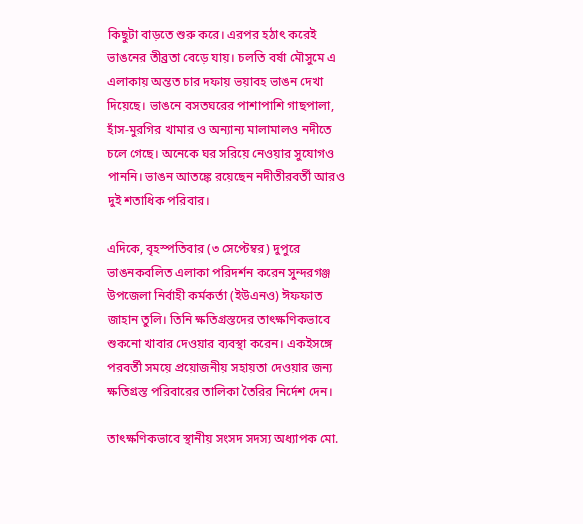কিছুটা বাড়তে শুরু করে। এরপর হঠাৎ করেই ভাঙনের তীব্রতা বেড়ে যায়। চলতি বর্ষা মৌসুমে এ এলাকায় অন্তত চার দফায় ভয়াবহ ভাঙন দেখা দিয়েছে। ভাঙনে বসতঘরের পাশাপাশি গাছপালা, হাঁস-মুরগির খামার ও অন্যান্য মালামালও নদীতে চলে গেছে। অনেকে ঘর সরিয়ে নেওয়ার সুযোগও পাননি। ভাঙন আতঙ্কে রয়েছেন নদীতীরবর্তী আরও দুই শতাধিক পরিবার।

এদিকে, বৃহস্পতিবার (৩ সেপ্টেম্বর) দুপুরে ভাঙনকবলিত এলাকা পরিদর্শন করেন সুন্দরগঞ্জ উপজেলা নির্বাহী কর্মকর্তা (ইউএনও) ঈফফাত জাহান তুলি। তিনি ক্ষতিগ্রস্তদের তাৎক্ষণিকভাবে শুকনো খাবার দেওয়ার ব্যবস্থা করেন। একইসঙ্গে পরবর্তী সময়ে প্রয়োজনীয় সহায়তা দেওয়ার জন্য ক্ষতিগ্রস্ত পরিবারের তালিকা তৈরির নির্দেশ দেন।

তাৎক্ষণিকভাবে স্থানীয় সংসদ সদস্য অধ্যাপক মো.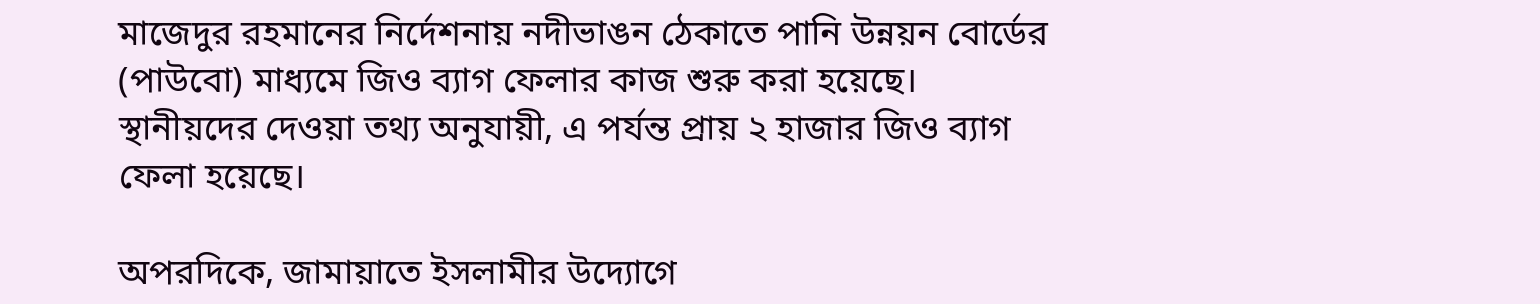মাজেদুর রহমানের নির্দেশনায় নদীভাঙন ঠেকাতে পানি উন্নয়ন বোর্ডের (পাউবো) মাধ্যমে জিও ব্যাগ ফেলার কাজ শুরু করা হয়েছে। স্থানীয়দের দেওয়া তথ্য অনুযায়ী, এ পর্যন্ত প্রায় ২ হাজার জিও ব্যাগ ফেলা হয়েছে।

অপরদিকে, জামায়াতে ইসলামীর উদ্যোগে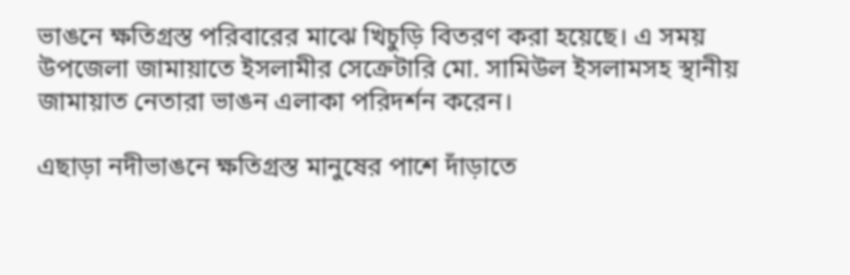ভাঙনে ক্ষতিগ্রস্ত পরিবারের মাঝে খিচুড়ি বিতরণ করা হয়েছে। এ সময় উপজেলা জামায়াতে ইসলামীর সেক্রেটারি মো. সামিউল ইসলামসহ স্থানীয় জামায়াত নেতারা ভাঙন এলাকা পরিদর্শন করেন।

এছাড়া নদীভাঙনে ক্ষতিগ্রস্ত মানুষের পাশে দাঁড়াতে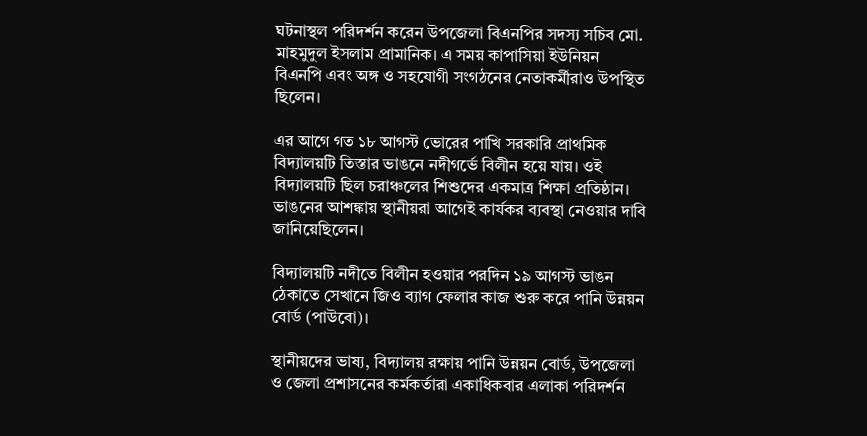ঘটনাস্থল পরিদর্শন করেন উপজেলা বিএনপির সদস্য সচিব মো. মাহমুদুল ইসলাম প্রামানিক। এ সময় কাপাসিয়া ইউনিয়ন বিএনপি এবং অঙ্গ ও সহযোগী সংগঠনের নেতাকর্মীরাও উপস্থিত ছিলেন।

এর আগে গত ১৮ আগস্ট ভোরের পাখি সরকারি প্রাথমিক বিদ্যালয়টি তিস্তার ভাঙনে নদীগর্ভে বিলীন হয়ে যায়। ওই বিদ্যালয়টি ছিল চরাঞ্চলের শিশুদের একমাত্র শিক্ষা প্রতিষ্ঠান। ভাঙনের আশঙ্কায় স্থানীয়রা আগেই কার্যকর ব্যবস্থা নেওয়ার দাবি জানিয়েছিলেন।

বিদ্যালয়টি নদীতে বিলীন হওয়ার পরদিন ১৯ আগস্ট ভাঙন ঠেকাতে সেখানে জিও ব্যাগ ফেলার কাজ শুরু করে পানি উন্নয়ন বোর্ড (পাউবো)।

স্থানীয়দের ভাষ্য, বিদ্যালয় রক্ষায় পানি উন্নয়ন বোর্ড, উপজেলা ও জেলা প্রশাসনের কর্মকর্তারা একাধিকবার এলাকা পরিদর্শন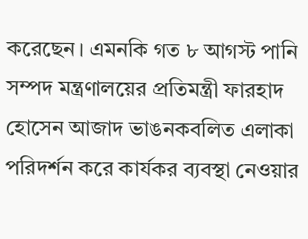করেছেন। এমনকি গত ৮ আগস্ট পানি সম্পদ মন্ত্রণালয়ের প্রতিমন্ত্রী ফারহাদ হোসেন আজাদ ভাঙনকবলিত এলাকা পরিদর্শন করে কার্যকর ব্যবস্থা নেওয়ার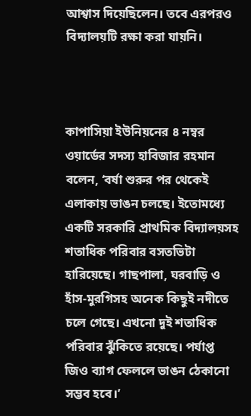আশ্বাস দিয়েছিলেন। তবে এরপরও বিদ্যালয়টি রক্ষা করা যায়নি।



কাপাসিয়া ইউনিয়নের ৪ নম্বর ওয়ার্ডের সদস্য হাবিজার রহমান বলেন, ‘বর্ষা শুরুর পর থেকেই এলাকায় ভাঙন চলছে। ইতোমধ্যে একটি সরকারি প্রাথমিক বিদ্যালয়সহ শতাধিক পরিবার বসতভিটা হারিয়েছে। গাছপালা, ঘরবাড়ি ও হাঁস-মুরগিসহ অনেক কিছুই নদীতে চলে গেছে। এখনো দুই শতাধিক পরিবার ঝুঁকিতে রয়েছে। পর্যাপ্ত জিও ব্যাগ ফেললে ভাঙন ঠেকানো সম্ভব হবে।’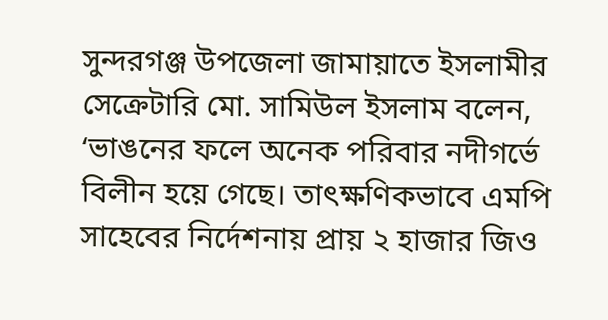সুন্দরগঞ্জ উপজেলা জামায়াতে ইসলামীর সেক্রেটারি মো. সামিউল ইসলাম বলেন, ‘ভাঙনের ফলে অনেক পরিবার নদীগর্ভে বিলীন হয়ে গেছে। তাৎক্ষণিকভাবে এমপি সাহেবের নির্দেশনায় প্রায় ২ হাজার জিও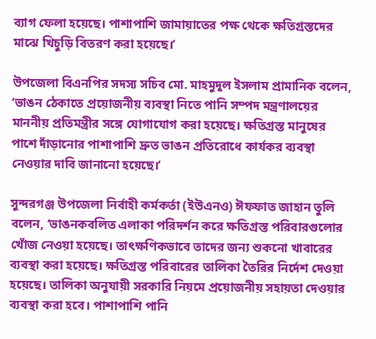ব্যাগ ফেলা হয়েছে। পাশাপাশি জামায়াতের পক্ষ থেকে ক্ষতিগ্রস্তদের মাঝে খিচুড়ি বিতরণ করা হয়েছে।’

উপজেলা বিএনপির সদস্য সচিব মো. মাহমুদুল ইসলাম প্রামানিক বলেন, ‘ভাঙন ঠেকাতে প্রয়োজনীয় ব্যবস্থা নিতে পানি সম্পদ মন্ত্রণালয়ের মাননীয় প্রতিমন্ত্রীর সঙ্গে যোগাযোগ করা হয়েছে। ক্ষতিগ্রস্ত মানুষের পাশে দাঁড়ানোর পাশাপাশি দ্রুত ভাঙন প্রতিরোধে কার্যকর ব্যবস্থা নেওয়ার দাবি জানানো হয়েছে।’

সুন্দরগঞ্জ উপজেলা নির্বাহী কর্মকর্তা (ইউএনও) ঈফফাত জাহান তুলি বলেন, ‘ভাঙনকবলিত এলাকা পরিদর্শন করে ক্ষতিগ্রস্ত পরিবারগুলোর খোঁজ নেওয়া হয়েছে। তাৎক্ষণিকভাবে তাদের জন্য শুকনো খাবারের ব্যবস্থা করা হয়েছে। ক্ষতিগ্রস্ত পরিবারের তালিকা তৈরির নির্দেশ দেওয়া হয়েছে। তালিকা অনুযায়ী সরকারি নিয়মে প্রয়োজনীয় সহায়তা দেওয়ার ব্যবস্থা করা হবে। পাশাপাশি পানি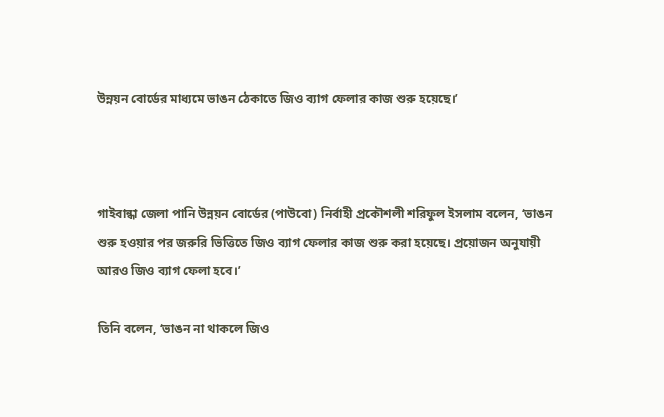উন্নয়ন বোর্ডের মাধ্যমে ভাঙন ঠেকাতে জিও ব্যাগ ফেলার কাজ শুরু হয়েছে।’



গাইবান্ধা জেলা পানি উন্নয়ন বোর্ডের (পাউবো) নির্বাহী প্রকৌশলী শরিফুল ইসলাম বলেন, ‘ভাঙন শুরু হওয়ার পর জরুরি ভিত্তিতে জিও ব্যাগ ফেলার কাজ শুরু করা হয়েছে। প্রয়োজন অনুযায়ী আরও জিও ব্যাগ ফেলা হবে।’

তিনি বলেন, ‘ভাঙন না থাকলে জিও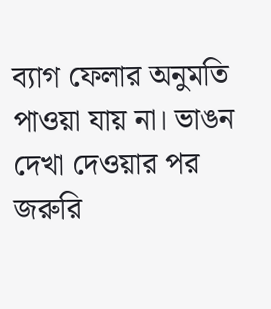ব্যাগ ফেলার অনুমতি পাওয়া যায় না। ভাঙন দেখা দেওয়ার পর জরুরি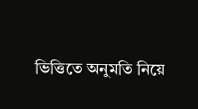ভিত্তিতে অনুমতি নিয়ে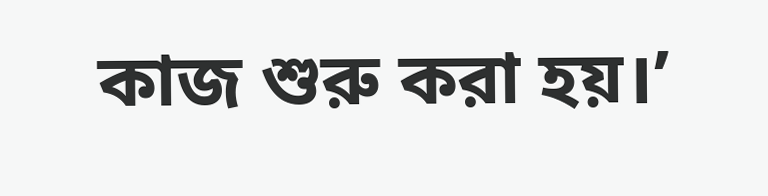কাজ শুরু করা হয়।’